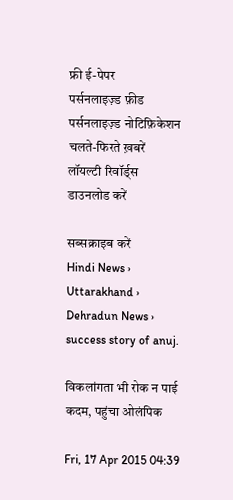फ्री ई-पेपर
पर्सनलाइज़्ड फ़ीड
पर्सनलाइज़्ड नोटिफ़िकेशन
चलते-फिरते ख़बरें
लॉयल्टी रिवॉर्ड्स
डाउनलोड करें

सब्सक्राइब करें
Hindi News ›   Uttarakhand ›   Dehradun News ›   success story of anuj.

विकलांगता भी रोक न पाई कदम, पहुंचा ओलंपिक

Fri, 17 Apr 2015 04:39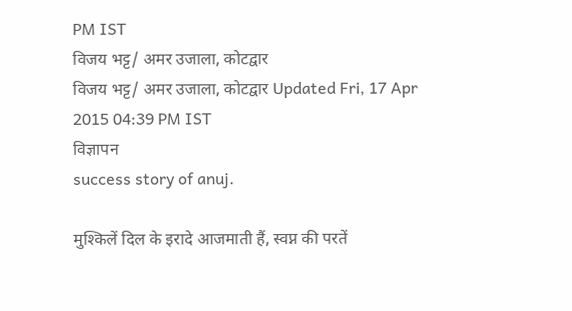PM IST
विजय भट्ट/ अमर उजाला, कोटद्वार
विजय भट्ट/ अमर उजाला, कोटद्वार Updated Fri, 17 Apr 2015 04:39 PM IST
विज्ञापन
success story of anuj.

मुश्किलें दिल के इरादे आजमाती हैं, स्वप्न की परतें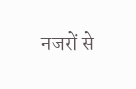नजरों से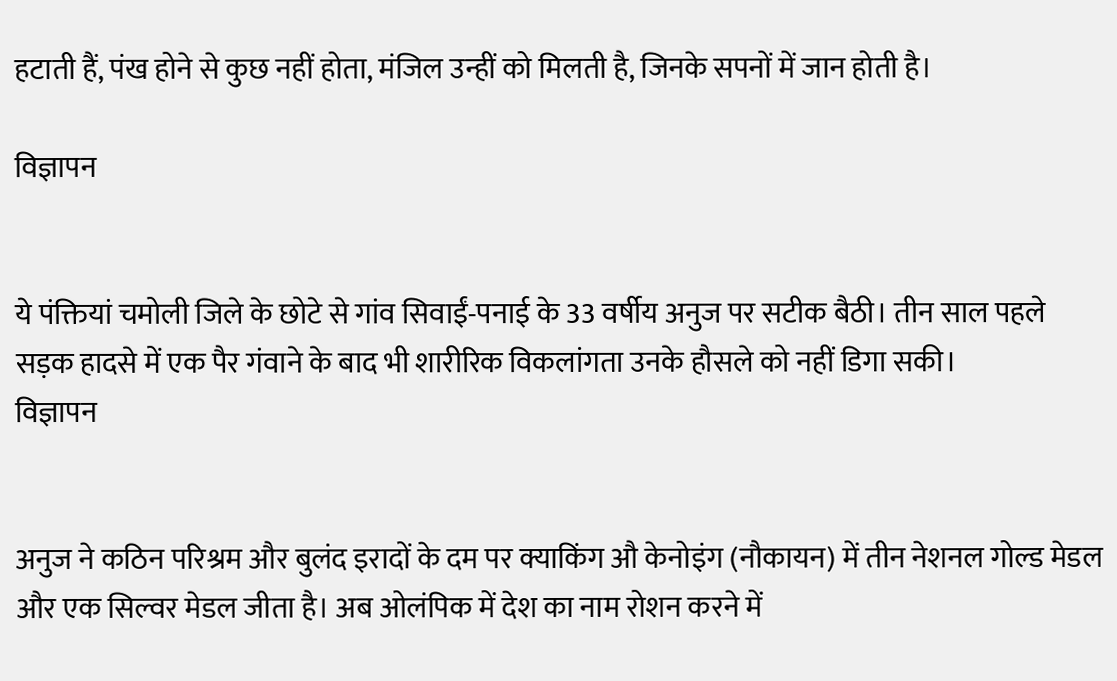हटाती हैं, पंख होने से कुछ नहीं होता, मंजिल उन्हीं को मिलती है, जिनके सपनों में जान होती है।

विज्ञापन


ये पंक्तियां चमोली जिले के छोटे से गांव सिवाईं-पनाई के 33 वर्षीय अनुज पर सटीक बैठी। तीन साल पहले सड़क हादसे में एक पैर गंवाने के बाद भी शारीरिक विकलांगता उनके हौसले को नहीं डिगा सकी।
विज्ञापन


अनुज ने कठिन परिश्रम और बुलंद इरादों के दम पर क्याकिंग औ केनोइंग (नौकायन) में तीन नेशनल गोल्ड मेडल और एक सिल्वर मेडल जीता है। अब ओलंपिक में देश का नाम रोशन करने में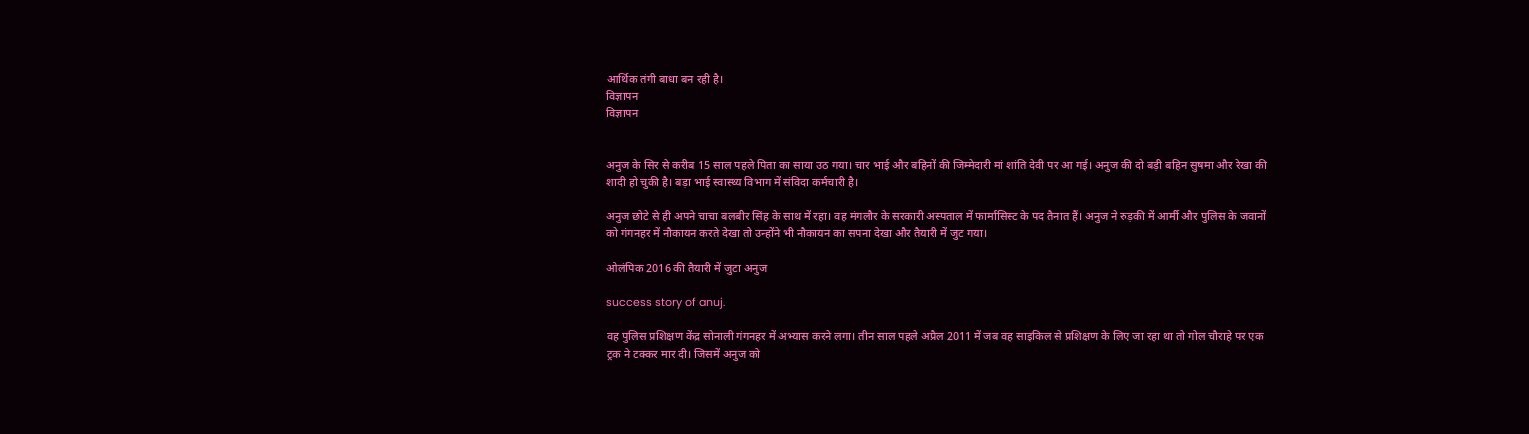आर्थिक तंगी बाधा बन रही है।
विज्ञापन
विज्ञापन


अनुज के सिर से करीब 15 साल पहले पिता का साया उठ गया। चार भाई और बहिनों की जिम्मेदारी मां शांति देवी पर आ गई। अनुज की दो बड़ी बहिन सुषमा और रेखा की शादी हो चुकी है। बड़ा भाई स्वास्थ्य विभाग में संविदा कर्मचारी है।

अनुज छोटे से ही अपने चाचा बलबीर सिंह के साथ में रहा। वह मंगलौर के सरकारी अस्पताल में फार्मासिस्ट के पद तैनात हैं। अनुज ने रुड़की में आर्मी और पुलिस के जवानों को गंगनहर में नौकायन करते देखा तो उन्होंने भी नौकायन का सपना देखा और तैयारी में जुट गया।

ओलंपिक 2016 की तैयारी में जुटा अनुज

success story of anuj.

वह पुलिस प्रशिक्षण केंद्र सोनाली गंगनहर में अभ्यास करने लगा। तीन साल पहले अप्रैल 2011 में जब वह साइकिल से प्रशिक्षण के लिए जा रहा था तो गोल चौराहे पर एक ट्रक ने टक्कर मार दी। जिसमें अनुज को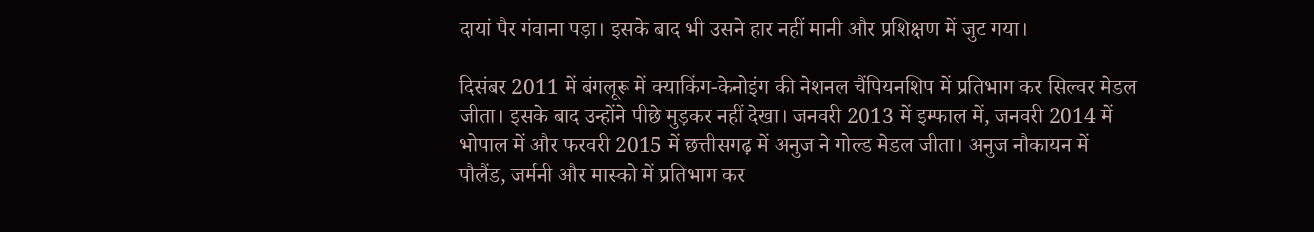दायां पैर गंवाना पड़ा। इसके बाद भी उसने हार नहीं मानी और प्रशिक्षण में जुट गया।

दिसंबर 2011 में बंगलूरू में क्याकिंग-केनोइंग की नेशनल चैंपियनशिप में प्रतिभाग कर सिल्वर मेडल जीता। इसके बाद उन्होंने पीछे मुड़कर नहीं देखा। जनवरी 2013 में इम्फाल में, जनवरी 2014 में भोपाल में और फरवरी 2015 में छत्तीसगढ़ में अनुज ने गोल्ड मेडल जीता। अनुज नौकायन में पौलैंड, जर्मनी और मास्को में प्रतिभाग कर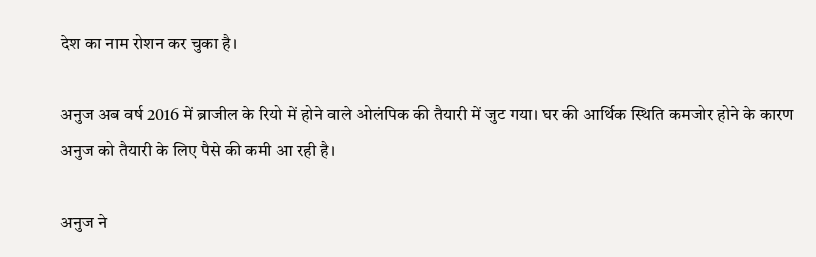देश का नाम रोशन कर चुका है।

अनुज अब वर्ष 2016 में ब्राजील के रियो में होने वाले ओलंपिक की तैयारी में जुट गया। घर की आर्थिक स्थिति कमजोर होने के कारण अनुज को तैयारी के लिए पैसे की कमी आ रही है।

अनुज ने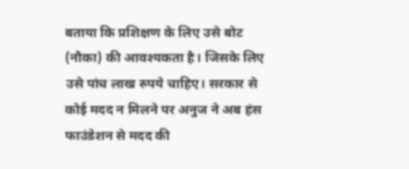बताया कि प्रशिक्षण के लिए उसे बोट (नौका) की आवश्यकता है। जिसके लिए उसे पांच लाख रुपये चाहिए। सरकार से कोई मदद न मिलने पर अनुज ने अब हंस फाउंडेशन से मदद की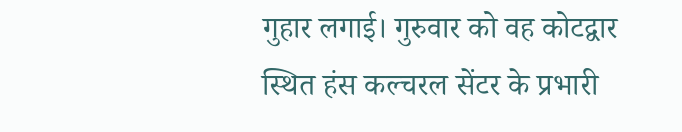गुहार लगाई। गुरुवार को वह कोटद्वार स्थित हंस कल्चरल सेंटर के प्रभारी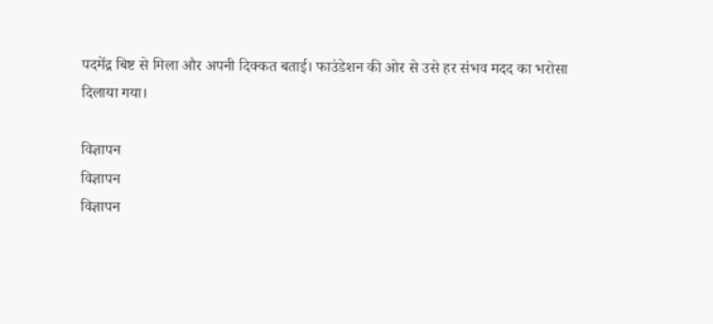पदमेंद्र बिष्ट से मिला और अपनी दिक्कत बताई। फाउंडेशन की ओर से उसे हर संभव मदद का भरोसा दिलाया गया।

विज्ञापन
विज्ञापन
विज्ञापन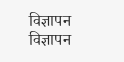विज्ञापन
विज्ञापन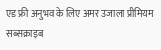एड फ्री अनुभव के लिए अमर उजाला प्रीमियम सब्सक्राइब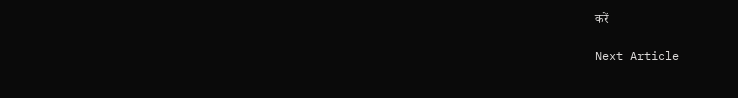करें

Next Article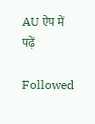AU ऐप में पढ़ें

Followed